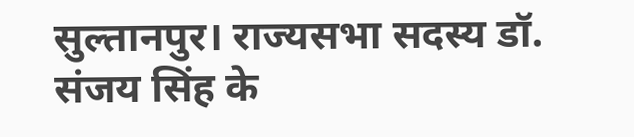सुल्तानपुर। राज्यसभा सदस्य डॉ. संजय सिंह के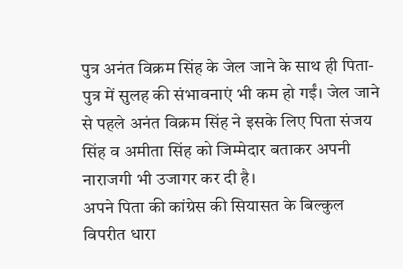पुत्र अनंत विक्रम सिंह के जेल जाने के साथ ही पिता-पुत्र में सुलह की संभावनाएं भी कम हो गईं। जेल जाने से पहले अनंत विक्रम सिंह ने इसके लिए पिता संजय सिंह व अमीता सिंह को जिम्मेदार बताकर अपनी नाराजगी भी उजागर कर दी है।
अपने पिता की कांग्रेस की सियासत के बिल्कुल विपरीत धारा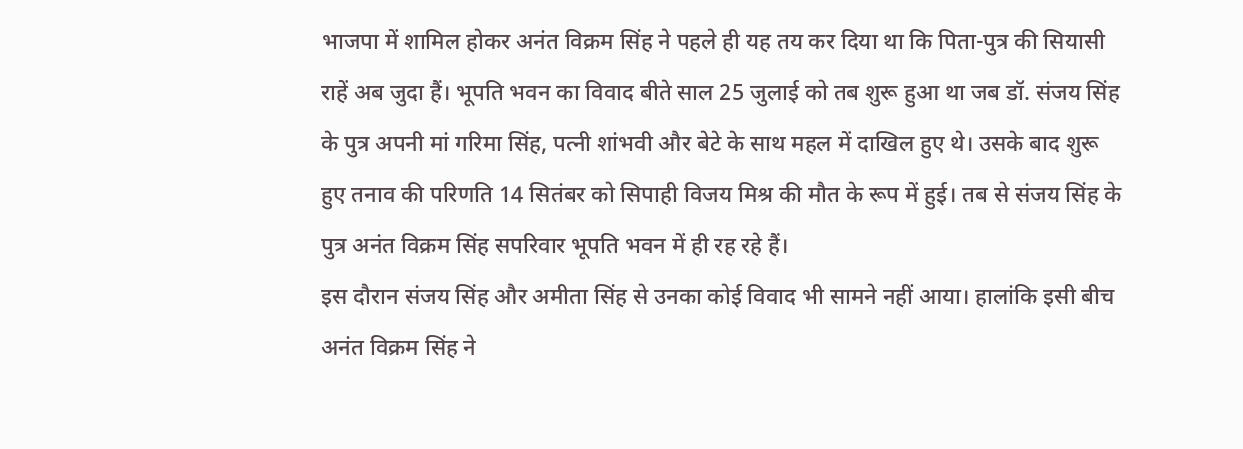भाजपा में शामिल होकर अनंत विक्रम सिंह ने पहले ही यह तय कर दिया था कि पिता-पुत्र की सियासी राहें अब जुदा हैं। भूपति भवन का विवाद बीते साल 25 जुलाई को तब शुरू हुआ था जब डॉ. संजय सिंह के पुत्र अपनी मां गरिमा सिंह, पत्नी शांभवी और बेटे के साथ महल में दाखिल हुए थे। उसके बाद शुरू हुए तनाव की परिणति 14 सितंबर को सिपाही विजय मिश्र की मौत के रूप में हुई। तब से संजय सिंह के पुत्र अनंत विक्रम सिंह सपरिवार भूपति भवन में ही रह रहे हैं।
इस दौरान संजय सिंह और अमीता सिंह से उनका कोई विवाद भी सामने नहीं आया। हालांकि इसी बीच अनंत विक्रम सिंह ने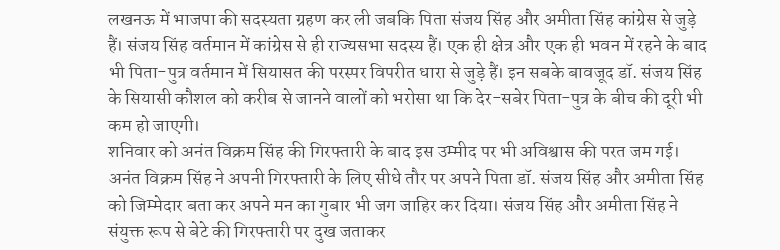लखनऊ में भाजपा की सदस्यता ग्रहण कर ली जबकि पिता संजय सिंह और अमीता सिंह कांग्रेस से जुड़े हैं। संजय सिंह वर्तमान में कांग्रेस से ही राज्यसभा सदस्य हैं। एक ही क्षेत्र और एक ही भवन में रहने के बाद भी पिता-पुत्र वर्तमान में सियासत की परस्पर विपरीत धारा से जुड़े हैं। इन सबके बावजूद डॉ. संजय सिंह के सियासी कौशल को करीब से जानने वालों को भरोसा था कि देर-सबेर पिता-पुत्र के बीच की दूरी भी कम हो जाएगी।
शनिवार को अनंत विक्रम सिंह की गिरफ्तारी के बाद इस उम्मीद पर भी अविश्वास की परत जम गई। अनंत विक्रम सिंह ने अपनी गिरफ्तारी के लिए सीधे तौर पर अपने पिता डॉ. संजय सिंह और अमीता सिंह को जिम्मेदार बता कर अपने मन का गुबार भी जग जाहिर कर दिया। संजय सिंह और अमीता सिंह ने संयुक्त रूप से बेटे की गिरफ्तारी पर दुख जताकर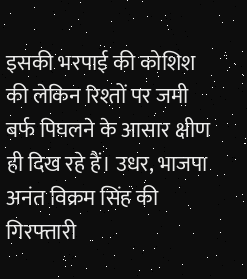इसकी भरपाई की कोशिश की लेकिन रिश्तों पर जमी बर्फ पिघलने के आसार क्षीण ही दिख रहे हैं। उधर, भाजपा अनंत विक्रम सिंह की गिरफ्तारी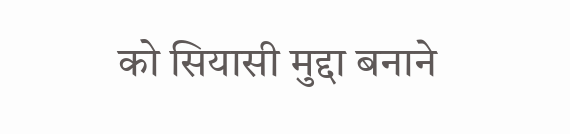को सियासी मुद्दा बनाने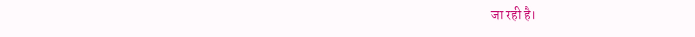जा रही है।